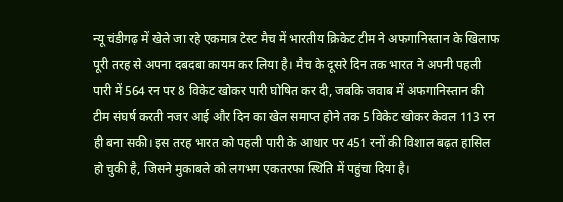न्यू चंडीगढ़ में खेले जा रहे एकमात्र टेस्ट मैच में भारतीय क्रिकेट टीम ने अफगानिस्तान के खिलाफ पूरी तरह से अपना दबदबा कायम कर लिया है। मैच के दूसरे दिन तक भारत ने अपनी पहली पारी में 564 रन पर 8 विकेट खोकर पारी घोषित कर दी, जबकि जवाब में अफगानिस्तान की टीम संघर्ष करती नजर आई और दिन का खेल समाप्त होने तक 5 विकेट खोकर केवल 113 रन ही बना सकी। इस तरह भारत को पहली पारी के आधार पर 451 रनों की विशाल बढ़त हासिल हो चुकी है, जिसने मुकाबले को लगभग एकतरफा स्थिति में पहुंचा दिया है।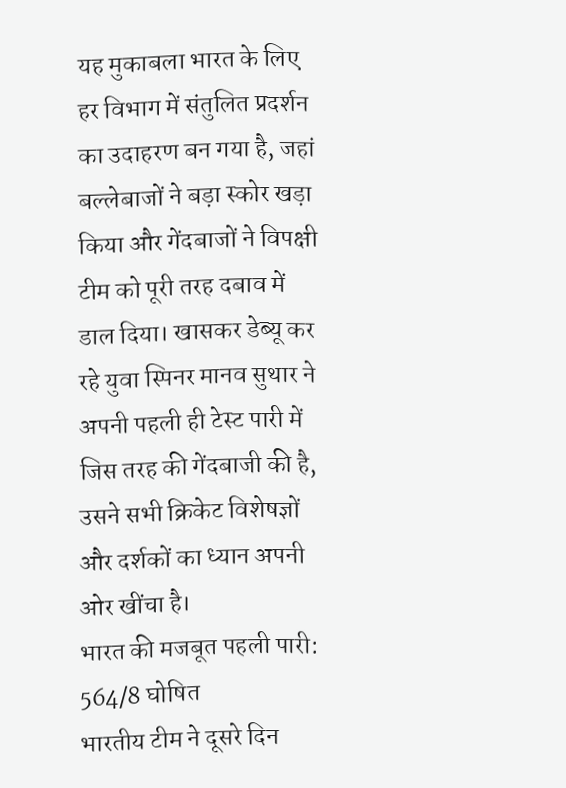यह मुकाबला भारत के लिए हर विभाग में संतुलित प्रदर्शन का उदाहरण बन गया है, जहां बल्लेबाजों ने बड़ा स्कोर खड़ा किया और गेंदबाजों ने विपक्षी टीम को पूरी तरह दबाव में डाल दिया। खासकर डेब्यू कर रहे युवा स्पिनर मानव सुथार ने अपनी पहली ही टेस्ट पारी में जिस तरह की गेंदबाजी की है, उसने सभी क्रिकेट विशेषज्ञों और दर्शकों का ध्यान अपनी ओर खींचा है।
भारत की मजबूत पहली पारी: 564/8 घोषित
भारतीय टीम ने दूसरे दिन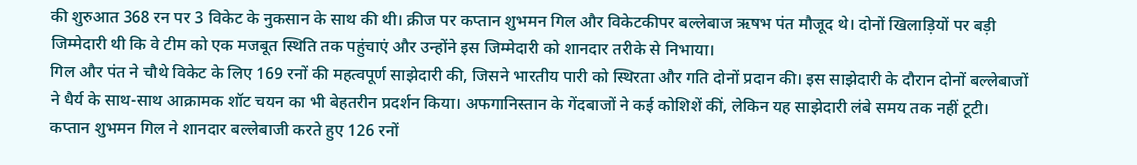की शुरुआत 368 रन पर 3 विकेट के नुकसान के साथ की थी। क्रीज पर कप्तान शुभमन गिल और विकेटकीपर बल्लेबाज ऋषभ पंत मौजूद थे। दोनों खिलाड़ियों पर बड़ी जिम्मेदारी थी कि वे टीम को एक मजबूत स्थिति तक पहुंचाएं और उन्होंने इस जिम्मेदारी को शानदार तरीके से निभाया।
गिल और पंत ने चौथे विकेट के लिए 169 रनों की महत्वपूर्ण साझेदारी की, जिसने भारतीय पारी को स्थिरता और गति दोनों प्रदान की। इस साझेदारी के दौरान दोनों बल्लेबाजों ने धैर्य के साथ-साथ आक्रामक शॉट चयन का भी बेहतरीन प्रदर्शन किया। अफगानिस्तान के गेंदबाजों ने कई कोशिशें कीं, लेकिन यह साझेदारी लंबे समय तक नहीं टूटी।
कप्तान शुभमन गिल ने शानदार बल्लेबाजी करते हुए 126 रनों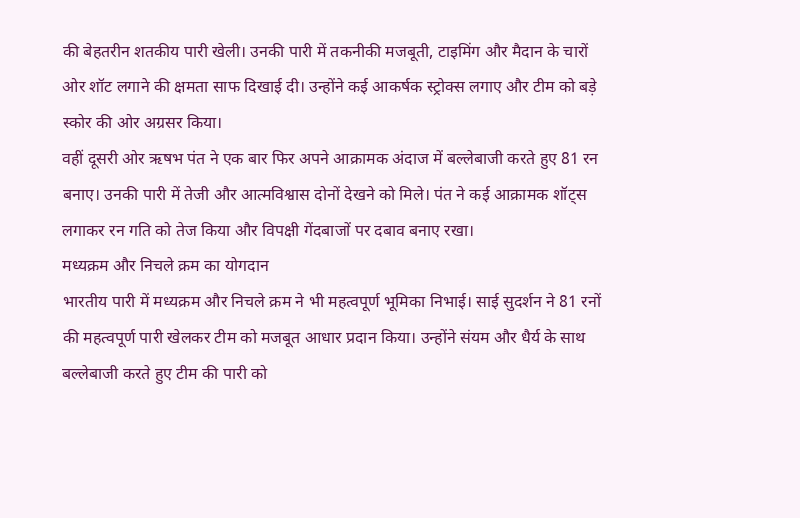की बेहतरीन शतकीय पारी खेली। उनकी पारी में तकनीकी मजबूती, टाइमिंग और मैदान के चारों ओर शॉट लगाने की क्षमता साफ दिखाई दी। उन्होंने कई आकर्षक स्ट्रोक्स लगाए और टीम को बड़े स्कोर की ओर अग्रसर किया।
वहीं दूसरी ओर ऋषभ पंत ने एक बार फिर अपने आक्रामक अंदाज में बल्लेबाजी करते हुए 81 रन बनाए। उनकी पारी में तेजी और आत्मविश्वास दोनों देखने को मिले। पंत ने कई आक्रामक शॉट्स लगाकर रन गति को तेज किया और विपक्षी गेंदबाजों पर दबाव बनाए रखा।
मध्यक्रम और निचले क्रम का योगदान
भारतीय पारी में मध्यक्रम और निचले क्रम ने भी महत्वपूर्ण भूमिका निभाई। साई सुदर्शन ने 81 रनों की महत्वपूर्ण पारी खेलकर टीम को मजबूत आधार प्रदान किया। उन्होंने संयम और धैर्य के साथ बल्लेबाजी करते हुए टीम की पारी को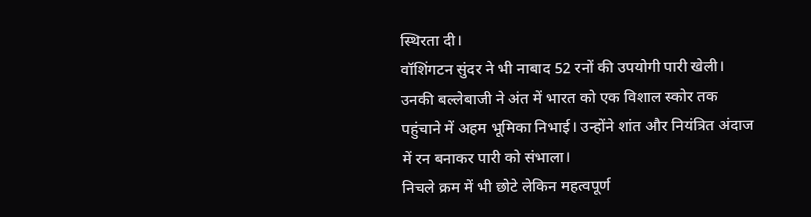स्थिरता दी।
वॉशिंगटन सुंदर ने भी नाबाद 52 रनों की उपयोगी पारी खेली। उनकी बल्लेबाजी ने अंत में भारत को एक विशाल स्कोर तक पहुंचाने में अहम भूमिका निभाई। उन्होंने शांत और नियंत्रित अंदाज में रन बनाकर पारी को संभाला।
निचले क्रम में भी छोटे लेकिन महत्वपूर्ण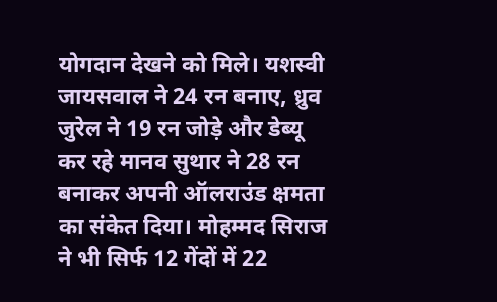योगदान देखने को मिले। यशस्वी जायसवाल ने 24 रन बनाए, ध्रुव जुरेल ने 19 रन जोड़े और डेब्यू कर रहे मानव सुथार ने 28 रन बनाकर अपनी ऑलराउंड क्षमता का संकेत दिया। मोहम्मद सिराज ने भी सिर्फ 12 गेंदों में 22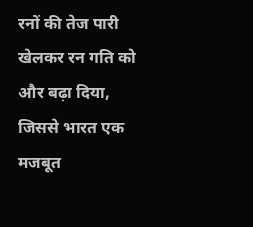रनों की तेज पारी खेलकर रन गति को और बढ़ा दिया, जिससे भारत एक मजबूत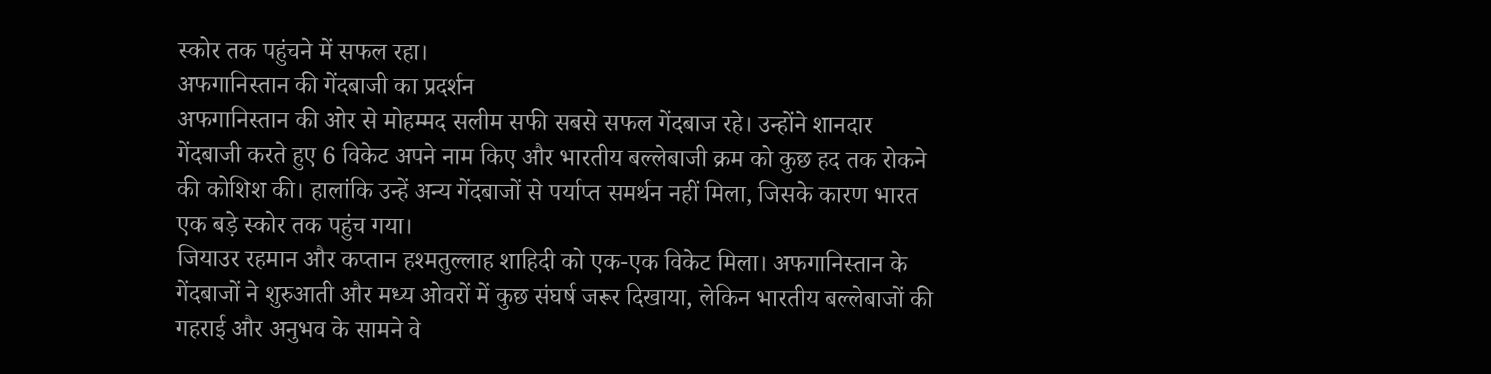स्कोर तक पहुंचने में सफल रहा।
अफगानिस्तान की गेंदबाजी का प्रदर्शन
अफगानिस्तान की ओर से मोहम्मद सलीम सफी सबसे सफल गेंदबाज रहे। उन्होंने शानदार गेंदबाजी करते हुए 6 विकेट अपने नाम किए और भारतीय बल्लेबाजी क्रम को कुछ हद तक रोकने की कोशिश की। हालांकि उन्हें अन्य गेंदबाजों से पर्याप्त समर्थन नहीं मिला, जिसके कारण भारत एक बड़े स्कोर तक पहुंच गया।
जियाउर रहमान और कप्तान हश्मतुल्लाह शाहिदी को एक-एक विकेट मिला। अफगानिस्तान के गेंदबाजों ने शुरुआती और मध्य ओवरों में कुछ संघर्ष जरूर दिखाया, लेकिन भारतीय बल्लेबाजों की गहराई और अनुभव के सामने वे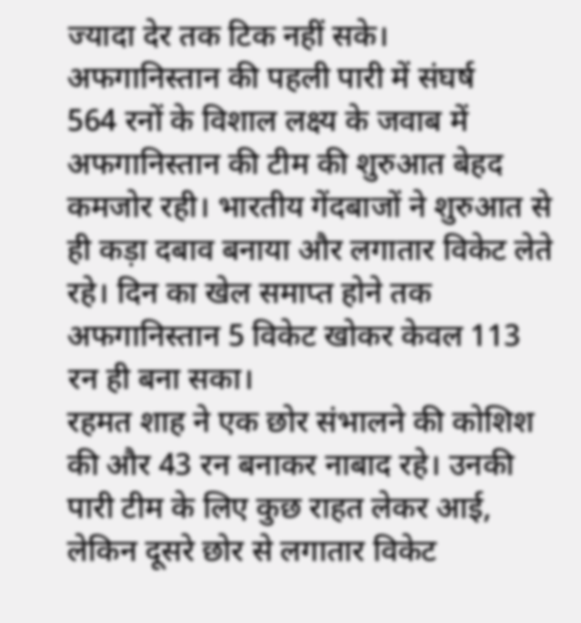ज्यादा देर तक टिक नहीं सके।
अफगानिस्तान की पहली पारी में संघर्ष
564 रनों के विशाल लक्ष्य के जवाब में अफगानिस्तान की टीम की शुरुआत बेहद कमजोर रही। भारतीय गेंदबाजों ने शुरुआत से ही कड़ा दबाव बनाया और लगातार विकेट लेते रहे। दिन का खेल समाप्त होने तक अफगानिस्तान 5 विकेट खोकर केवल 113 रन ही बना सका।
रहमत शाह ने एक छोर संभालने की कोशिश की और 43 रन बनाकर नाबाद रहे। उनकी पारी टीम के लिए कुछ राहत लेकर आई, लेकिन दूसरे छोर से लगातार विकेट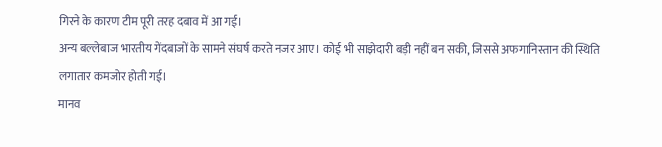गिरने के कारण टीम पूरी तरह दबाव में आ गई।
अन्य बल्लेबाज भारतीय गेंदबाजों के सामने संघर्ष करते नजर आए। कोई भी साझेदारी बड़ी नहीं बन सकी, जिससे अफगानिस्तान की स्थिति लगातार कमजोर होती गई।
मानव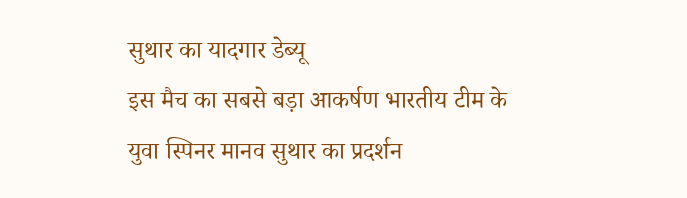सुथार का यादगार डेब्यू
इस मैच का सबसे बड़ा आकर्षण भारतीय टीम के युवा स्पिनर मानव सुथार का प्रदर्शन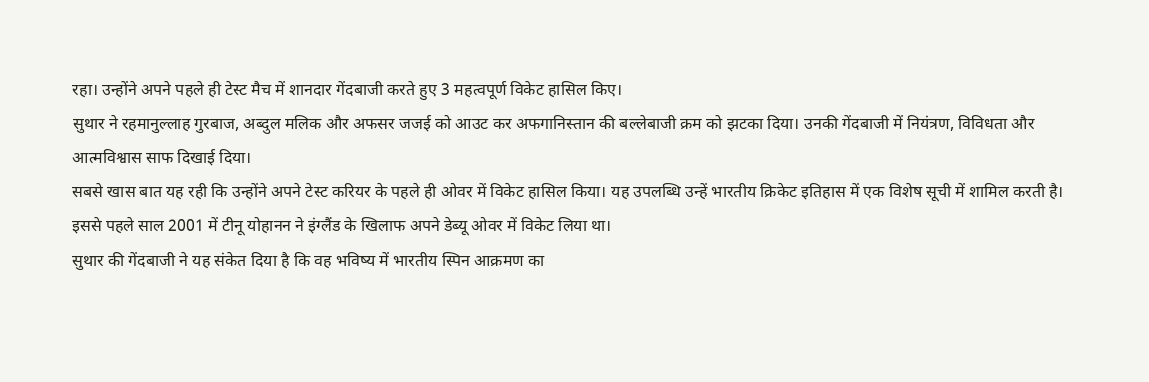रहा। उन्होंने अपने पहले ही टेस्ट मैच में शानदार गेंदबाजी करते हुए 3 महत्वपूर्ण विकेट हासिल किए।
सुथार ने रहमानुल्लाह गुरबाज, अब्दुल मलिक और अफसर जजई को आउट कर अफगानिस्तान की बल्लेबाजी क्रम को झटका दिया। उनकी गेंदबाजी में नियंत्रण, विविधता और आत्मविश्वास साफ दिखाई दिया।
सबसे खास बात यह रही कि उन्होंने अपने टेस्ट करियर के पहले ही ओवर में विकेट हासिल किया। यह उपलब्धि उन्हें भारतीय क्रिकेट इतिहास में एक विशेष सूची में शामिल करती है। इससे पहले साल 2001 में टीनू योहानन ने इंग्लैंड के खिलाफ अपने डेब्यू ओवर में विकेट लिया था।
सुथार की गेंदबाजी ने यह संकेत दिया है कि वह भविष्य में भारतीय स्पिन आक्रमण का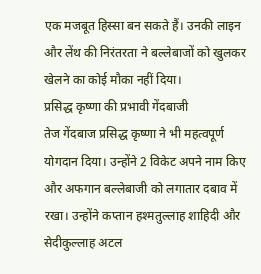एक मजबूत हिस्सा बन सकते हैं। उनकी लाइन और लेंथ की निरंतरता ने बल्लेबाजों को खुलकर खेलने का कोई मौका नहीं दिया।
प्रसिद्ध कृष्णा की प्रभावी गेंदबाजी
तेज गेंदबाज प्रसिद्ध कृष्णा ने भी महत्वपूर्ण योगदान दिया। उन्होंने 2 विकेट अपने नाम किए और अफगान बल्लेबाजी को लगातार दबाव में रखा। उन्होंने कप्तान हश्मतुल्लाह शाहिदी और सेदीकुल्लाह अटल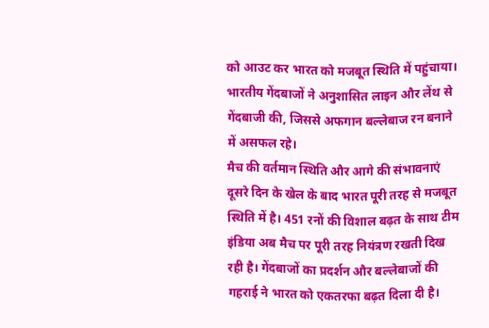को आउट कर भारत को मजबूत स्थिति में पहुंचाया।
भारतीय गेंदबाजों ने अनुशासित लाइन और लेंथ से गेंदबाजी की, जिससे अफगान बल्लेबाज रन बनाने में असफल रहे।
मैच की वर्तमान स्थिति और आगे की संभावनाएं
दूसरे दिन के खेल के बाद भारत पूरी तरह से मजबूत स्थिति में है। 451 रनों की विशाल बढ़त के साथ टीम इंडिया अब मैच पर पूरी तरह नियंत्रण रखती दिख रही है। गेंदबाजों का प्रदर्शन और बल्लेबाजों की गहराई ने भारत को एकतरफा बढ़त दिला दी है।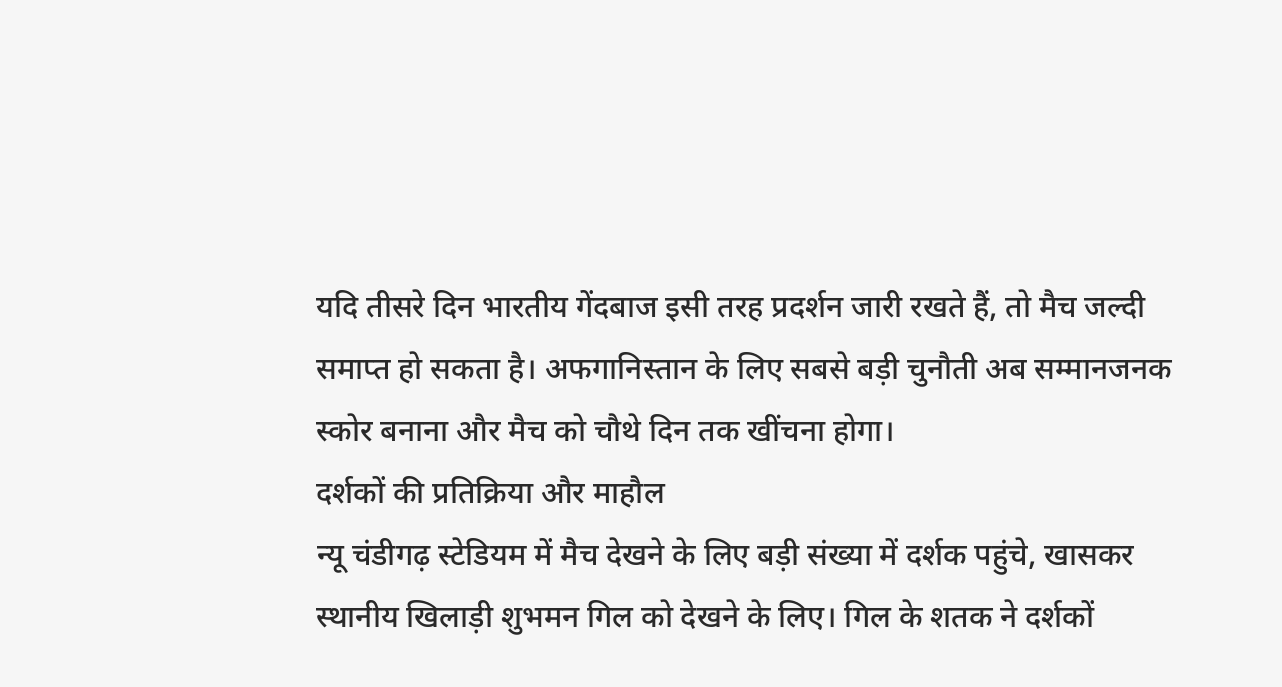यदि तीसरे दिन भारतीय गेंदबाज इसी तरह प्रदर्शन जारी रखते हैं, तो मैच जल्दी समाप्त हो सकता है। अफगानिस्तान के लिए सबसे बड़ी चुनौती अब सम्मानजनक स्कोर बनाना और मैच को चौथे दिन तक खींचना होगा।
दर्शकों की प्रतिक्रिया और माहौल
न्यू चंडीगढ़ स्टेडियम में मैच देखने के लिए बड़ी संख्या में दर्शक पहुंचे, खासकर स्थानीय खिलाड़ी शुभमन गिल को देखने के लिए। गिल के शतक ने दर्शकों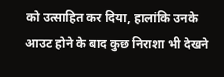को उत्साहित कर दिया, हालांकि उनके आउट होने के बाद कुछ निराशा भी देखने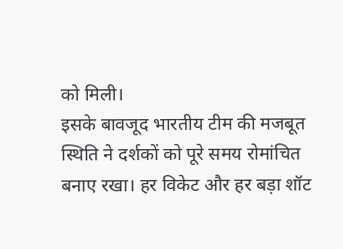को मिली।
इसके बावजूद भारतीय टीम की मजबूत स्थिति ने दर्शकों को पूरे समय रोमांचित बनाए रखा। हर विकेट और हर बड़ा शॉट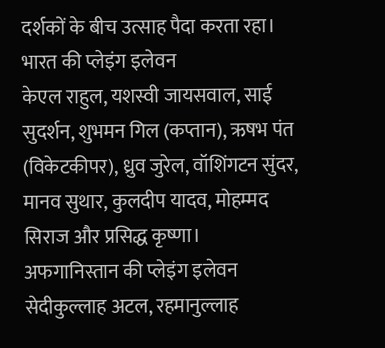दर्शकों के बीच उत्साह पैदा करता रहा।
भारत की प्लेइंग इलेवन
केएल राहुल, यशस्वी जायसवाल, साई सुदर्शन, शुभमन गिल (कप्तान), ऋषभ पंत (विकेटकीपर), ध्रुव जुरेल, वॉशिंगटन सुंदर, मानव सुथार, कुलदीप यादव, मोहम्मद सिराज और प्रसिद्ध कृष्णा।
अफगानिस्तान की प्लेइंग इलेवन
सेदीकुल्लाह अटल, रहमानुल्लाह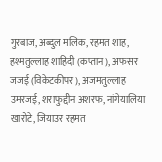गुरबाज, अब्दुल मलिक, रहमत शाह, हश्मतुल्लाह शाहिदी (कप्तान), अफसर जजई (विकेटकीपर), अजमतुल्लाह उमरजई, शराफुद्दीन अशरफ, नांगेयालिया खारोटे, जियाउर रहमत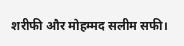शरीफी और मोहम्मद सलीम सफी।